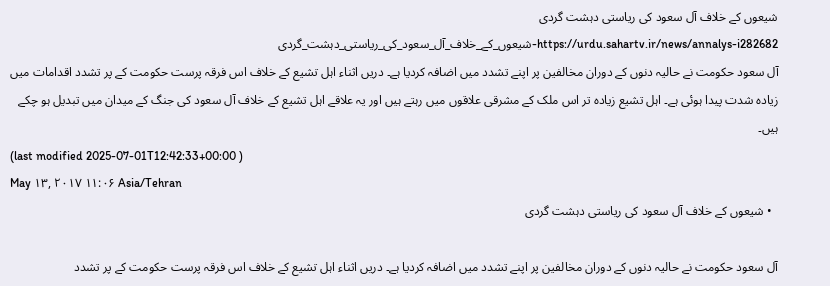شیعوں کے خلاف آل سعود کی ریاستی دہشت گردی
https://urdu.sahartv.ir/news/annalys-i282682-شیعوں_کے_خلاف_آل_سعود_کی_ریاستی_دہشت_گردی
آل سعود حکومت نے حالیہ دنوں کے دوران مخالفین پر اپنے تشدد میں اضافہ کردیا ہے۔ دریں اثناء اہل تشیع کے خلاف اس فرقہ پرست حکومت کے پر تشدد اقدامات میں زیادہ شدت پیدا ہوئی ہے۔ اہل تشیع زیادہ تر اس ملک کے مشرقی علاقوں میں رہتے ہیں اور یہ علاقے اہل تشیع کے خلاف آل سعود کی جنگ کے میدان میں تبدیل ہو چکے ہیں۔
(last modified 2025-07-01T12:42:33+00:00 )
May ۱۳, ۲۰۱۷ ۱۱:۰۶ Asia/Tehran
  • شیعوں کے خلاف آل سعود کی ریاستی دہشت گردی

آل سعود حکومت نے حالیہ دنوں کے دوران مخالفین پر اپنے تشدد میں اضافہ کردیا ہے۔ دریں اثناء اہل تشیع کے خلاف اس فرقہ پرست حکومت کے پر تشدد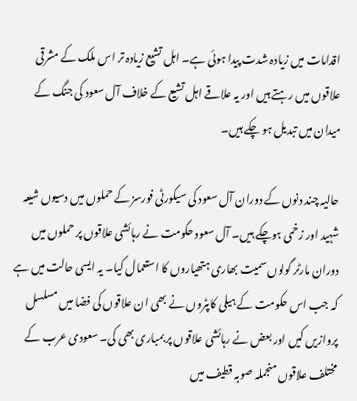اقدامات میں زیادہ شدت پیدا ہوئی ہے۔ اہل تشیع زیادہ تر اس ملک کے مشرقی علاقوں میں رہتے ہیں اور یہ علاقے اہل تشیع کے خلاف آل سعود کی جنگ کے میدان میں تبدیل ہو چکے ہیں۔

حالیہ چند دنوں کے دوران آل سعود کی سیکورٹی فورسز کے حملوں میں دسیوں شیعہ شہید اور زخمی ہوچکے ہیں۔ آل سعود حکومت نے رہائشی علاقوں پر حملوں میں دوران مارٹر گولوں سمیت بھاری ہتھیاروں کا استعمال کیا۔ یہ ایسی حالت میں ہے کہ جب اس حکومت کے ہیلی کاپٹروں نے بھی ان علاقوں کی فضا میں مسلسل پروازیں کیں اور بعض نے رہائشی علاقوں پر بمباری بھی کی۔ سعودی عرب کے مختلف علاقوں منجملہ صوبہ قطیف میں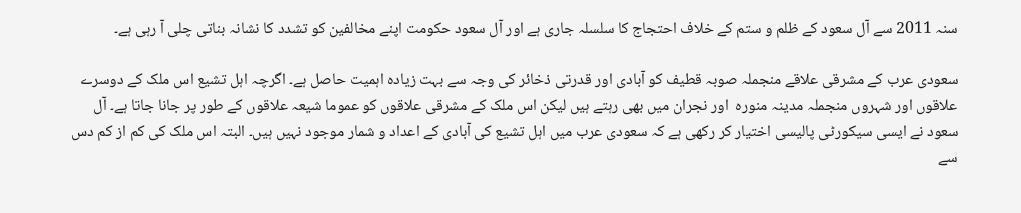سنہ 2011 سے آل سعود کے ظلم و ستم کے خلاف احتجاج کا سلسلہ جاری ہے اور آل سعود حکومت اپنے مخالفین کو تشدد کا نشانہ بناتی چلی آ رہی ہے۔

سعودی عرب کے مشرقی علاقے منجملہ صوبہ قطیف کو آبادی اور قدرتی ذخائر کی وجہ سے بہت زیادہ اہمیت حاصل ہے۔ اگرچہ اہل تشیع اس ملک کے دوسرے علاقوں اور شہروں منجملہ مدینہ منورہ  اور نجران میں بھی رہتے ہیں لیکن اس ملک کے مشرقی علاقوں کو عموما شیعہ علاقوں کے طور پر جانا جاتا ہے۔ آل سعود نے ایسی سیکورٹی پالیسی اختیار کر رکھی ہے کہ سعودی عرب میں اہل تشیع کی آبادی کے اعداد و شمار موجود نہیں ہیں۔ البتہ اس ملک کی کم از کم دس سے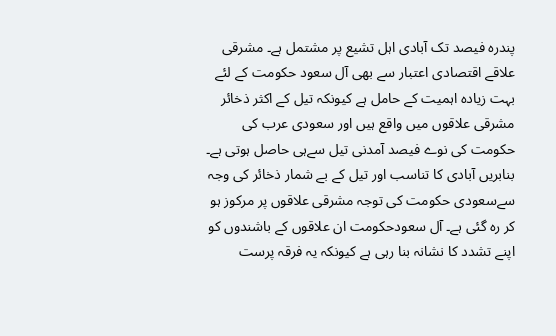پندرہ فیصد تک آبادی اہل تشیع پر مشتمل ہے۔ مشرقی علاقے اقتصادی اعتبار سے بھی آل سعود حکومت کے لئے بہت زیادہ اہمیت کے حامل ہے کیونکہ تیل کے اکثر ذخائر مشرقی علاقوں میں واقع ہیں اور سعودی عرب کی حکومت کی نوے فیصد آمدنی تیل سےہی حاصل ہوتی ہے۔ بنابریں آبادی کا تناسب اور تیل کے بے شمار ذخائر کی وجہ سےسعودی حکومت کی توجہ مشرقی علاقوں پر مرکوز ہو کر رہ گئی ہے۔ آل سعودحکومت ان علاقوں کے باشندوں کو اپنے تشدد کا نشانہ بنا رہی ہے کیونکہ یہ فرقہ پرست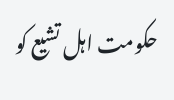حکومت اہل تشیع کو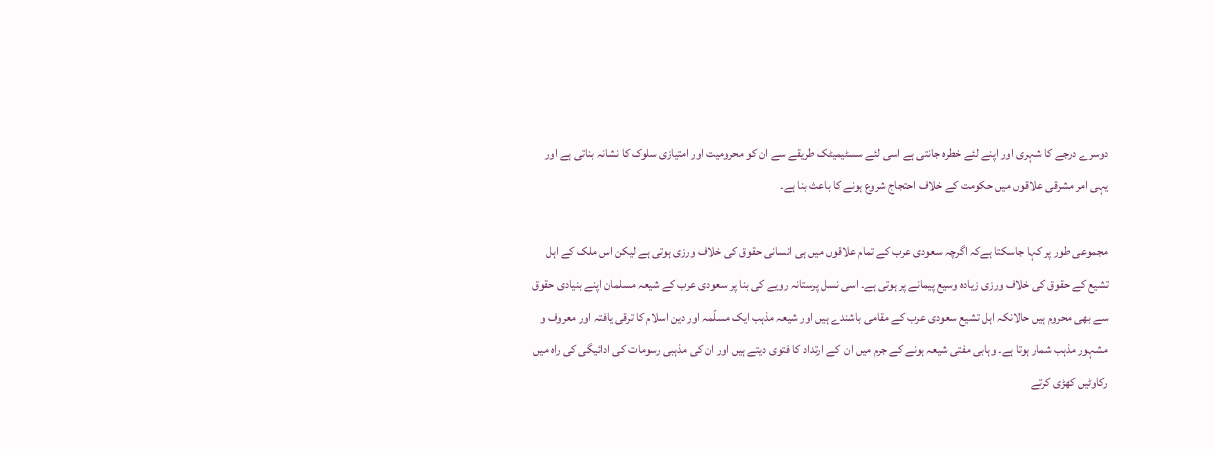دوسرے درجے کا شہری اور اپنے لئے خطرہ جانتی ہے اسی لئے سسٹیمیٹک طریقے سے ان کو محرومیت اور امتیازی سلوک کا نشانہ بناتی ہے اور یہی امر مشرقی علاقوں میں حکومت کے خلاف احتجاج شروع ہونے کا باعث بنا ہے۔

مجموعی طور پر کہا جاسکتا ہےکہ اگرچہ سعودی عرب کے تمام علاقوں میں ہی انسانی حقوق کی خلاف ورزی ہوتی ہے لیکن اس ملک کے اہل تشیع کے حقوق کی خلاف ورزی زیادہ وسیع پیمانے پر ہوتی ہے۔ اسی نسل پرستانہ رویے کی بنا پر سعودی عرب کے شیعہ مسلمان اپنے بنیادی حقوق سے بھی محروم ہیں حالانکہ اہل تشیع سعودی عرب کے مقامی باشندے ہیں اور شیعہ مذہب ایک مسلّمہ اور دین اسلام کا ترقی یافتہ اور معروف و مشہور مذہب شمار ہوتا ہے۔ وہابی مفتی شیعہ ہونے کے جرم میں ان  کے ارتداد کا فتوی دیتے ہیں اور ان کی مذہبی رسومات کی ادائیگی کی راہ میں رکاوٹیں کھڑی کرتے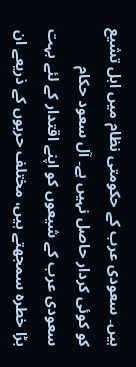ہیں۔ سعودی عرب کے حکومتی نظام میں اہل تشیع کو کوئی کردار حاصل نہیں ہے۔ آل سعود حکام سعودی عرب کے شیعوں کو اپنے اقتدار کے لئے بہت بڑا خطرہ سمجھتے ہیں، مختلف حربوں کے ذریعے ان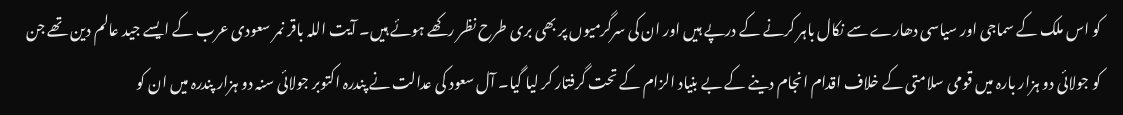کو اس ملک کے سماجی اور سیاسی دھارے سے نکال باہر کرنے کے درپے ہیں اور ان کی سرگرمیوں پر بھی بری طرح نظر رکھے ہوئے ہیں۔ آیت اللہ باقر نمر سعودی عرب کے ایسے جید عالم دین تھے جن کو جولائی دو ہزار بارہ میں قومی سلامتی کے خلاف اقدام انجام دینے کے بے بنیاد الزام کے تحت گرفتار کر لیا گیا۔ آل سعود کی عدالت نے پندرہ اکتوبر جولائی سنہ دو ہزار پندرہ میں ان کو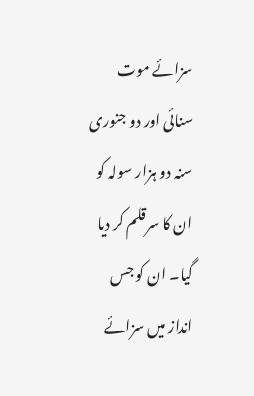سزائے موت سنائی اور دو جنوری سنہ دو ہزار سولہ کو ان کا سرقلم کر دیا گیا۔ ان کو جس انداز میں سزائے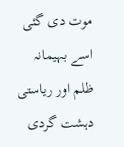موت دی گئی اسے بہیمانہ ظلم اور ریاستی دہشت گردی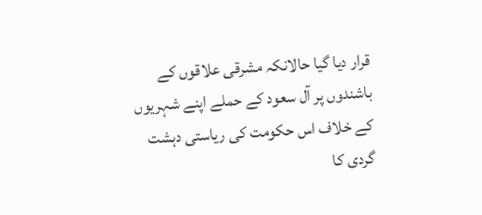قرار دیا گیا حالانکہ مشرقی علاقوں کے باشندوں پر آل سعود کے حملے اپنے شہریوں کے خلاف اس حکومت کی ریاستی دہشت گردی کا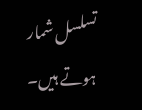تسلسل شمار ہوتے ہیں۔